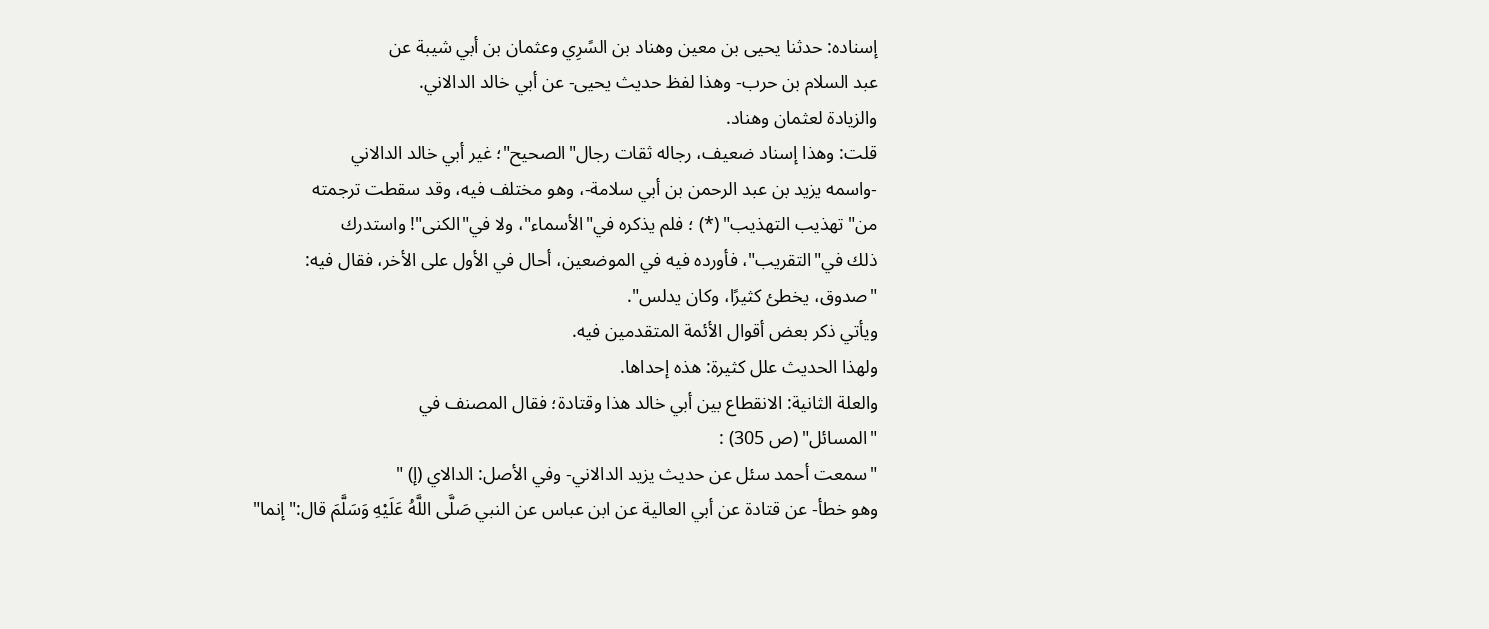إسناده: حدثنا يحيى بن معين وهناد بن السًرِي وعثمان بن أبي شيبة عن
عبد السلام بن حرب- وهذا لفظ حديث يحيى- عن أبي خالد الدالاني.
والزيادة لعثمان وهناد.
قلت: وهذا إسناد ضعيف، رجاله ثقات رجال"الصحيح"؛ غير أبي خالد الدالاني
-واسمه يزيد بن عبد الرحمن بن أبي سلامة-، وهو مختلف فيه، وقد سقطت ترجمته
من"تهذيب التهذيب" (*) ؛ فلم يذكره في"الأسماء"، ولا في"الكنى"! واستدرك
ذلك في"التقريب"، فأورده فيه في الموضعين، أحال في الأول على الأخر، فقال فيه:
"صدوق، يخطئ كثيرًا، وكان يدلس".
ويأتي ذكر بعض أقوال الأئمة المتقدمين فيه.
ولهذا الحديث علل كثيرة: هذه إحداها.
والعلة الثانية: الانقطاع بين أبي خالد هذا وقتادة؛ فقال المصنف في
"المسائل" (ص 305) :
"سمعت أحمد سئل عن حديث يزيد الدالاني- وفي الأصل: الدالاي (إ) "
وهو خطأ- عن قتادة عن أبي العالية عن ابن عباس عن النبي صَلَّى اللَّهُ عَلَيْهِ وَسَلَّمَ قال:"إنما"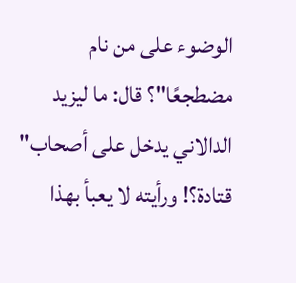الوضوء على من نام مضطجعًا"؟ قال: ما ليزيد الدالاني يدخل على أصحاب"
قتادة؟! ورأيته لا يعبأ بهذا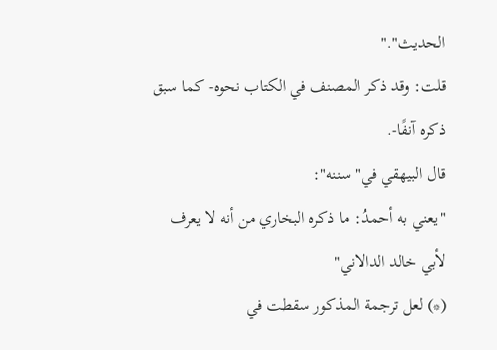الحديث"."
قلت: وقد ذكر المصنف في الكتاب نحوه- كما سبق ذكره آنفًا-.
قال البيهقي في"سننه":
"يعني به أحمدُ: ما ذكره البخاري من أنه لا يعرف لأبي خالد الدالاني"
(*) لعل ترجمة المذكور سقطت في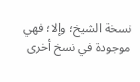نسخة الشيخ؛ وإلا؛ فهي موجودة في نسخ أخرى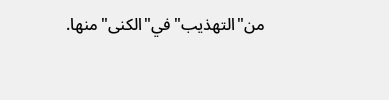من"التهذيب"في"الكنى"منها.